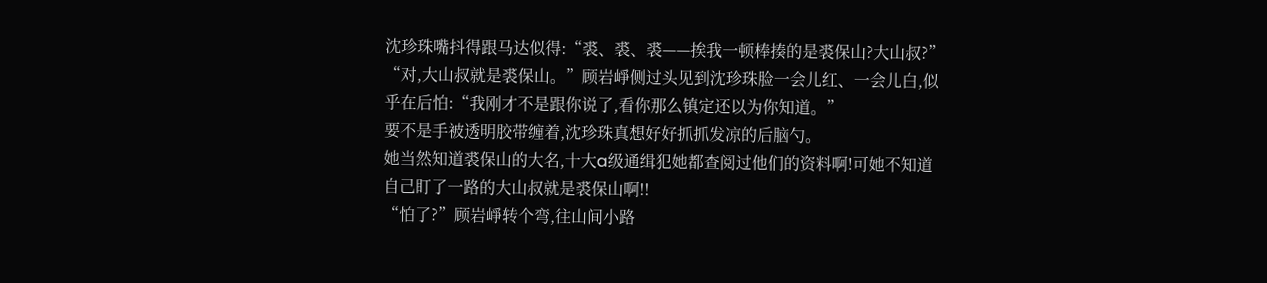沈珍珠嘴抖得跟马达似得:“裘、裘、裘——挨我一顿棒揍的是裘保山?大山叔?”
“对,大山叔就是裘保山。”顾岩崢侧过头见到沈珍珠脸一会儿红、一会儿白,似乎在后怕:“我刚才不是跟你说了,看你那么镇定还以为你知道。”
要不是手被透明胶带缠着,沈珍珠真想好好抓抓发凉的后脑勺。
她当然知道裘保山的大名,十大a级通缉犯她都查阅过他们的资料啊!可她不知道自己盯了一路的大山叔就是裘保山啊!!
“怕了?”顾岩崢转个弯,往山间小路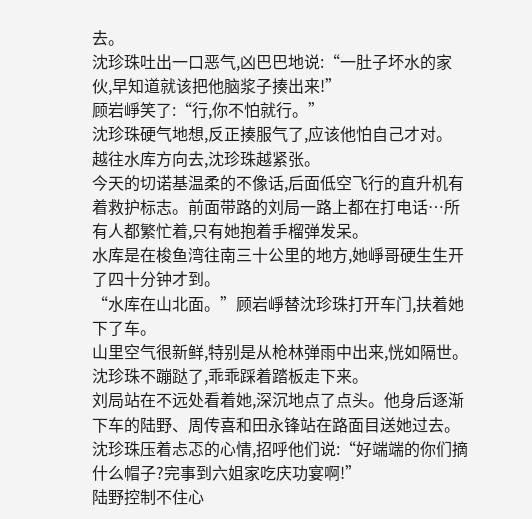去。
沈珍珠吐出一口恶气,凶巴巴地说:“一肚子坏水的家伙,早知道就该把他脑浆子揍出来!”
顾岩崢笑了:“行,你不怕就行。”
沈珍珠硬气地想,反正揍服气了,应该他怕自己才对。
越往水库方向去,沈珍珠越紧张。
今天的切诺基温柔的不像话,后面低空飞行的直升机有着救护标志。前面带路的刘局一路上都在打电话…所有人都繁忙着,只有她抱着手榴弹发呆。
水库是在梭鱼湾往南三十公里的地方,她崢哥硬生生开了四十分钟才到。
“水库在山北面。”顾岩崢替沈珍珠打开车门,扶着她下了车。
山里空气很新鲜,特别是从枪林弹雨中出来,恍如隔世。沈珍珠不蹦跶了,乖乖踩着踏板走下来。
刘局站在不远处看着她,深沉地点了点头。他身后逐渐下车的陆野、周传喜和田永锋站在路面目送她过去。
沈珍珠压着忐忑的心情,招呼他们说:“好端端的你们摘什么帽子?完事到六姐家吃庆功宴啊!”
陆野控制不住心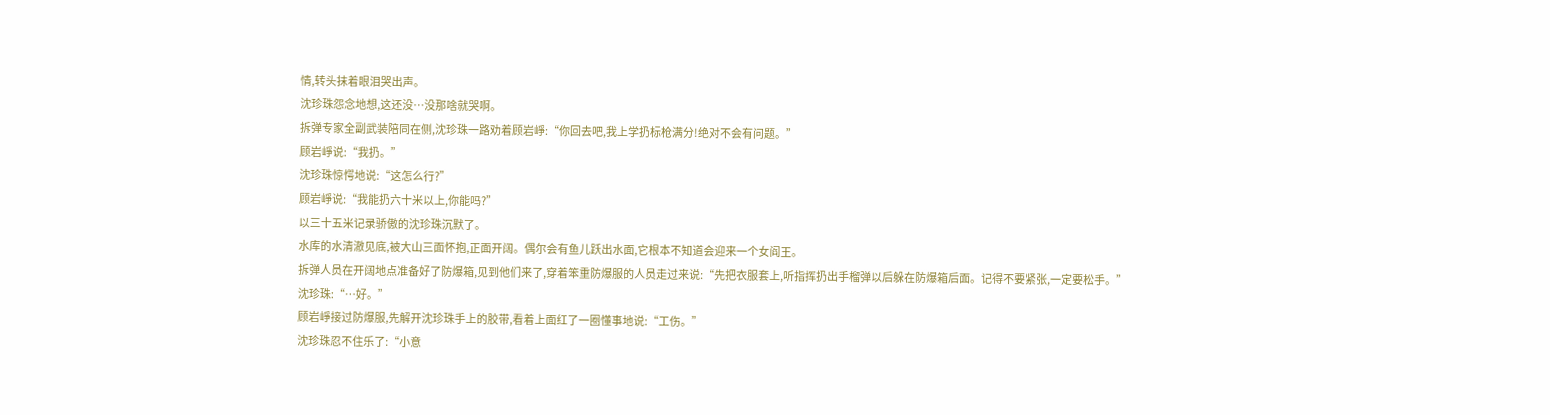情,转头抹着眼泪哭出声。
沈珍珠怨念地想,这还没…没那啥就哭啊。
拆弹专家全副武装陪同在侧,沈珍珠一路劝着顾岩崢:“你回去吧,我上学扔标枪满分!绝对不会有问题。”
顾岩崢说:“我扔。”
沈珍珠惊愕地说:“这怎么行?”
顾岩崢说:“我能扔六十米以上,你能吗?”
以三十五米记录骄傲的沈珍珠沉默了。
水库的水清澈见底,被大山三面怀抱,正面开阔。偶尔会有鱼儿跃出水面,它根本不知道会迎来一个女阎王。
拆弹人员在开阔地点准备好了防爆箱,见到他们来了,穿着笨重防爆服的人员走过来说:“先把衣服套上,听指挥扔出手榴弹以后躲在防爆箱后面。记得不要紧张,一定要松手。”
沈珍珠:“…好。”
顾岩崢接过防爆服,先解开沈珍珠手上的胶带,看着上面红了一圈懂事地说:“工伤。”
沈珍珠忍不住乐了:“小意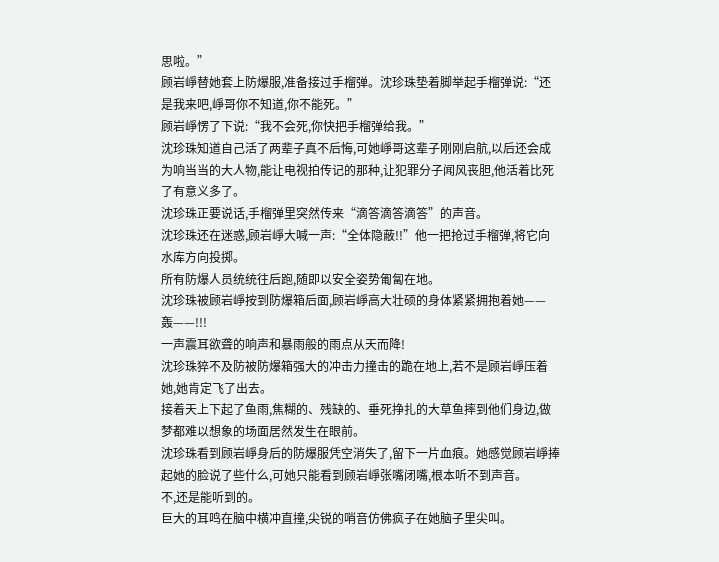思啦。”
顾岩崢替她套上防爆服,准备接过手榴弹。沈珍珠垫着脚举起手榴弹说:“还是我来吧,崢哥你不知道,你不能死。”
顾岩崢愣了下说:“我不会死,你快把手榴弹给我。”
沈珍珠知道自己活了两辈子真不后悔,可她崢哥这辈子刚刚启航,以后还会成为响当当的大人物,能让电视拍传记的那种,让犯罪分子闻风丧胆,他活着比死了有意义多了。
沈珍珠正要说话,手榴弹里突然传来“滴答滴答滴答”的声音。
沈珍珠还在迷惑,顾岩崢大喊一声:“全体隐蔽!!”他一把抢过手榴弹,将它向水库方向投掷。
所有防爆人员统统往后跑,随即以安全姿势匍匐在地。
沈珍珠被顾岩崢按到防爆箱后面,顾岩崢高大壮硕的身体紧紧拥抱着她——
轰——!!!
一声震耳欲聋的响声和暴雨般的雨点从天而降!
沈珍珠猝不及防被防爆箱强大的冲击力撞击的跪在地上,若不是顾岩崢压着她,她肯定飞了出去。
接着天上下起了鱼雨,焦糊的、残缺的、垂死挣扎的大草鱼摔到他们身边,做梦都难以想象的场面居然发生在眼前。
沈珍珠看到顾岩崢身后的防爆服凭空消失了,留下一片血痕。她感觉顾岩崢捧起她的脸说了些什么,可她只能看到顾岩崢张嘴闭嘴,根本听不到声音。
不,还是能听到的。
巨大的耳鸣在脑中横冲直撞,尖锐的哨音仿佛疯子在她脑子里尖叫。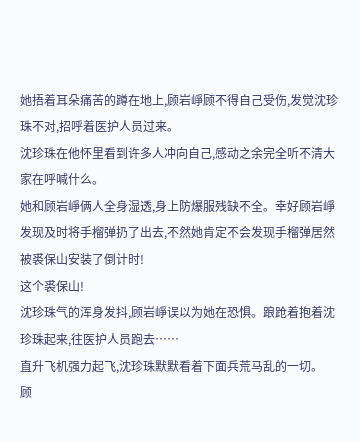她捂着耳朵痛苦的蹲在地上,顾岩崢顾不得自己受伤,发觉沈珍珠不对,招呼着医护人员过来。
沈珍珠在他怀里看到许多人冲向自己,感动之余完全听不清大家在呼喊什么。
她和顾岩崢俩人全身湿透,身上防爆服残缺不全。幸好顾岩崢发现及时将手榴弹扔了出去,不然她肯定不会发现手榴弹居然被裘保山安装了倒计时!
这个裘保山!
沈珍珠气的浑身发抖,顾岩崢误以为她在恐惧。踉跄着抱着沈珍珠起来,往医护人员跑去……
直升飞机强力起飞,沈珍珠默默看着下面兵荒马乱的一切。
顾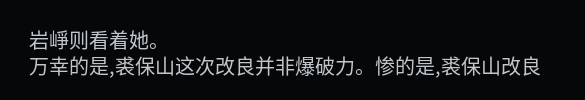岩崢则看着她。
万幸的是,裘保山这次改良并非爆破力。惨的是,裘保山改良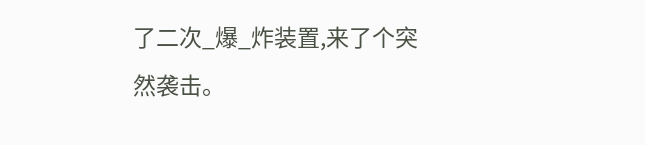了二次_爆_炸装置,来了个突然袭击。